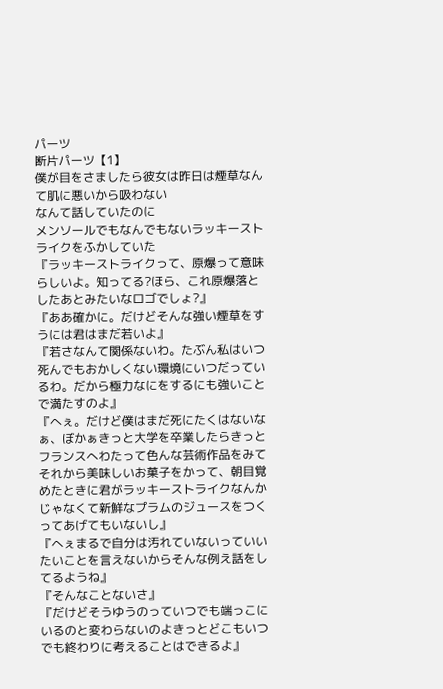パーツ
断片パーツ【1】
僕が目をさましたら彼女は昨日は煙草なんて肌に悪いから吸わない
なんて話していたのに
メンソールでもなんでもないラッキーストライクをふかしていた
『ラッキーストライクって、原爆って意味らしいよ。知ってる?ほら、これ原爆落としたあとみたいなロゴでしょ?』
『ああ確かに。だけどそんな強い煙草をすうには君はまだ若いよ』
『若さなんて関係ないわ。たぶん私はいつ死んでもおかしくない環境にいつだっているわ。だから極力なにをするにも強いことで満たすのよ』
『へぇ。だけど僕はまだ死にたくはないなぁ、ぼかぁきっと大学を卒業したらきっとフランスへわたって色んな芸術作品をみてそれから美味しいお菓子をかって、朝目覚めたときに君がラッキーストライクなんかじゃなくて新鮮なプラムのジュースをつくってあげてもいないし』
『へぇまるで自分は汚れていないっていいたいことを言えないからそんな例え話をしてるようね』
『そんなことないさ』
『だけどそうゆうのっていつでも端っこにいるのと変わらないのよきっとどこもいつでも終わりに考えることはできるよ』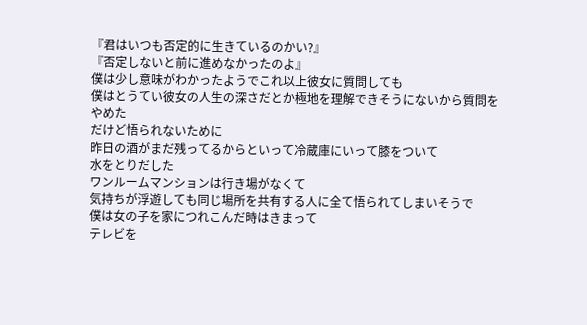『君はいつも否定的に生きているのかい?』
『否定しないと前に進めなかったのよ』
僕は少し意味がわかったようでこれ以上彼女に質問しても
僕はとうてい彼女の人生の深さだとか極地を理解できそうにないから質問をやめた
だけど悟られないために
昨日の酒がまだ残ってるからといって冷蔵庫にいって膝をついて
水をとりだした
ワンルームマンションは行き場がなくて
気持ちが浮遊しても同じ場所を共有する人に全て悟られてしまいそうで
僕は女の子を家につれこんだ時はきまって
テレビを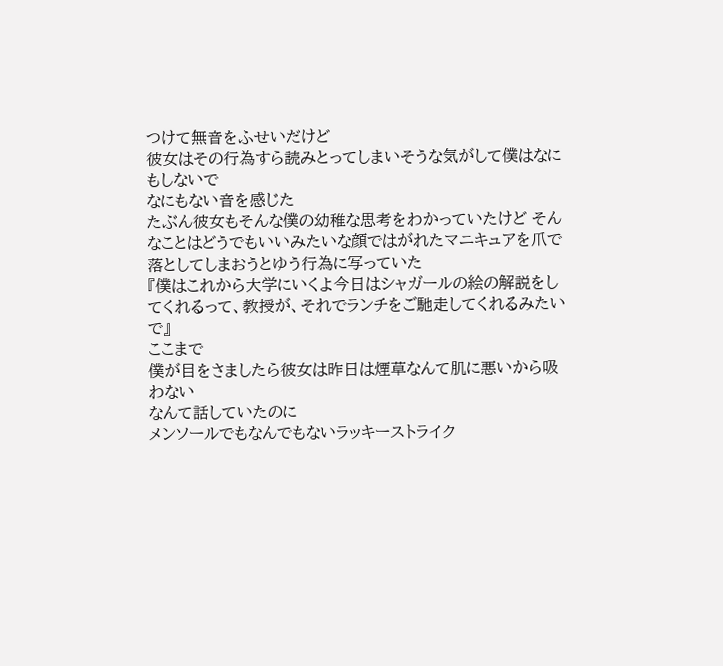つけて無音をふせいだけど
彼女はその行為すら読みとってしまいそうな気がして僕はなにもしないで
なにもない音を感じた
たぶん彼女もそんな僕の幼稚な思考をわかっていたけど そんなことはどうでもいいみたいな顔ではがれたマニキュアを爪で落としてしまおうとゆう行為に写っていた
『僕はこれから大学にいくよ今日はシャガールの絵の解説をしてくれるって、教授が、それでランチをご馳走してくれるみたいで』
ここまで
僕が目をさましたら彼女は昨日は煙草なんて肌に悪いから吸わない
なんて話していたのに
メンソールでもなんでもないラッキーストライク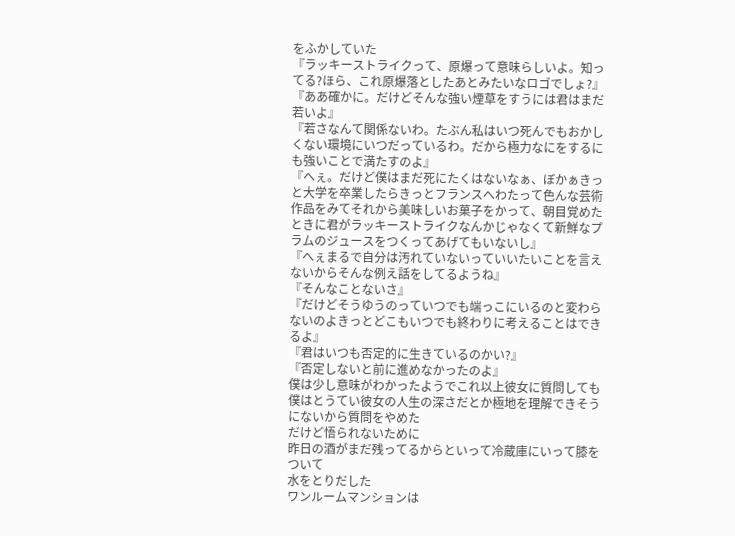をふかしていた
『ラッキーストライクって、原爆って意味らしいよ。知ってる?ほら、これ原爆落としたあとみたいなロゴでしょ?』
『ああ確かに。だけどそんな強い煙草をすうには君はまだ若いよ』
『若さなんて関係ないわ。たぶん私はいつ死んでもおかしくない環境にいつだっているわ。だから極力なにをするにも強いことで満たすのよ』
『へぇ。だけど僕はまだ死にたくはないなぁ、ぼかぁきっと大学を卒業したらきっとフランスへわたって色んな芸術作品をみてそれから美味しいお菓子をかって、朝目覚めたときに君がラッキーストライクなんかじゃなくて新鮮なプラムのジュースをつくってあげてもいないし』
『へぇまるで自分は汚れていないっていいたいことを言えないからそんな例え話をしてるようね』
『そんなことないさ』
『だけどそうゆうのっていつでも端っこにいるのと変わらないのよきっとどこもいつでも終わりに考えることはできるよ』
『君はいつも否定的に生きているのかい?』
『否定しないと前に進めなかったのよ』
僕は少し意味がわかったようでこれ以上彼女に質問しても
僕はとうてい彼女の人生の深さだとか極地を理解できそうにないから質問をやめた
だけど悟られないために
昨日の酒がまだ残ってるからといって冷蔵庫にいって膝をついて
水をとりだした
ワンルームマンションは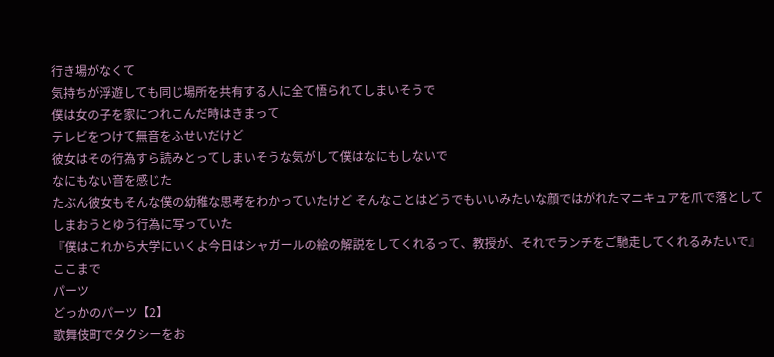行き場がなくて
気持ちが浮遊しても同じ場所を共有する人に全て悟られてしまいそうで
僕は女の子を家につれこんだ時はきまって
テレビをつけて無音をふせいだけど
彼女はその行為すら読みとってしまいそうな気がして僕はなにもしないで
なにもない音を感じた
たぶん彼女もそんな僕の幼稚な思考をわかっていたけど そんなことはどうでもいいみたいな顔ではがれたマニキュアを爪で落としてしまおうとゆう行為に写っていた
『僕はこれから大学にいくよ今日はシャガールの絵の解説をしてくれるって、教授が、それでランチをご馳走してくれるみたいで』
ここまで
パーツ
どっかのパーツ【2】
歌舞伎町でタクシーをお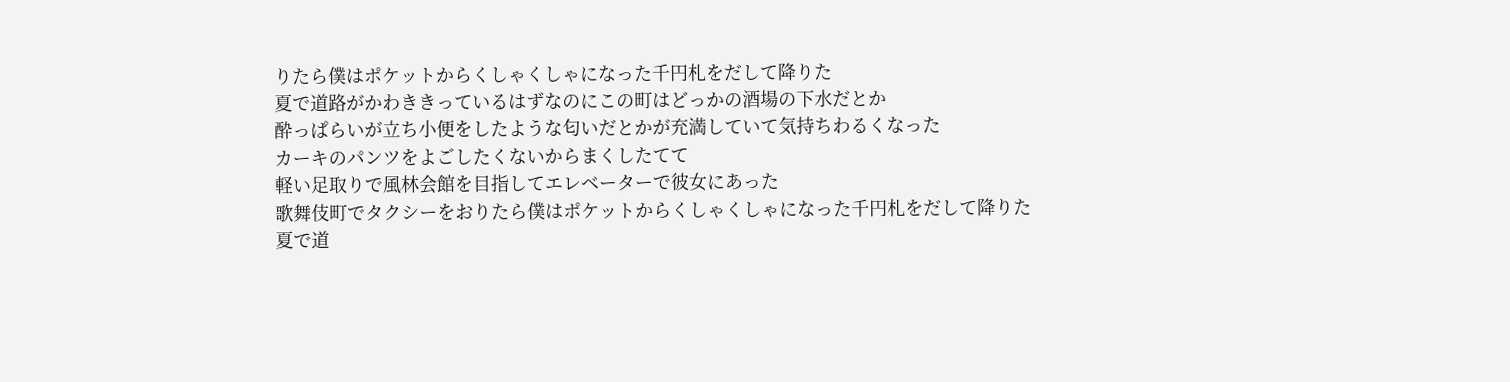りたら僕はポケットからくしゃくしゃになった千円札をだして降りた
夏で道路がかわききっているはずなのにこの町はどっかの酒場の下水だとか
酔っぱらいが立ち小便をしたような匂いだとかが充満していて気持ちわるくなった
カーキのパンツをよごしたくないからまくしたてて
軽い足取りで風林会館を目指してエレベーターで彼女にあった
歌舞伎町でタクシーをおりたら僕はポケットからくしゃくしゃになった千円札をだして降りた
夏で道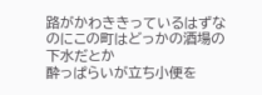路がかわききっているはずなのにこの町はどっかの酒場の下水だとか
酔っぱらいが立ち小便を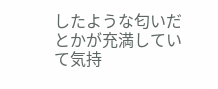したような匂いだとかが充満していて気持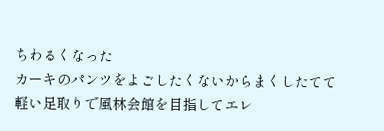ちわるくなった
カーキのパンツをよごしたくないからまくしたてて
軽い足取りで風林会館を目指してエレ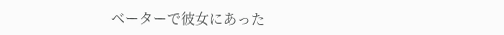ベーターで彼女にあった